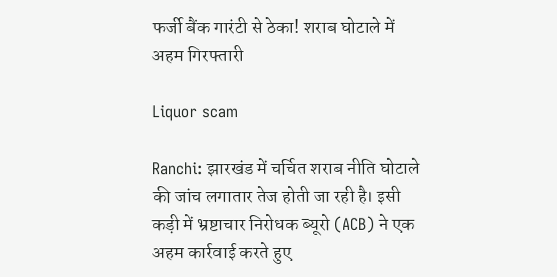फर्जी बैंक गारंटी से ठेका! शराब घोटाले में अहम गिरफ्तारी

Liquor scam

Ranchi: झारखंड में चर्चित शराब नीति घोटाले की जांच लगातार तेज होती जा रही है। इसी कड़ी में भ्रष्टाचार निरोधक ब्यूरो (ACB) ने एक अहम कार्रवाई करते हुए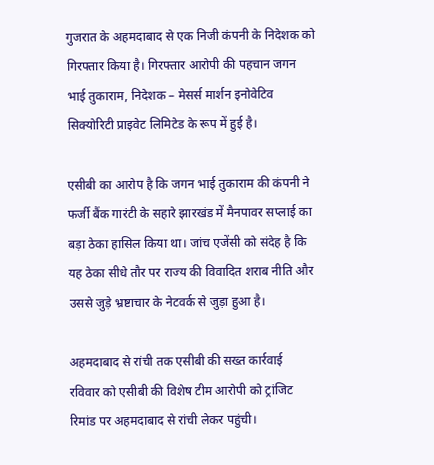गुजरात के अहमदाबाद से एक निजी कंपनी के निदेशक को गिरफ्तार किया है। गिरफ्तार आरोपी की पहचान जगन भाई तुकाराम, निदेशक – मेसर्स मार्शन इनोवेटिव सिक्योरिटी प्राइवेट लिमिटेड के रूप में हुई है।

एसीबी का आरोप है कि जगन भाई तुकाराम की कंपनी ने फर्जी बैंक गारंटी के सहारे झारखंड में मैनपावर सप्लाई का बड़ा ठेका हासिल किया था। जांच एजेंसी को संदेह है कि यह ठेका सीधे तौर पर राज्य की विवादित शराब नीति और उससे जुड़े भ्रष्टाचार के नेटवर्क से जुड़ा हुआ है।

अहमदाबाद से रांची तक एसीबी की सख्त कार्रवाई
रविवार को एसीबी की विशेष टीम आरोपी को ट्रांजिट रिमांड पर अहमदाबाद से रांची लेकर पहुंची।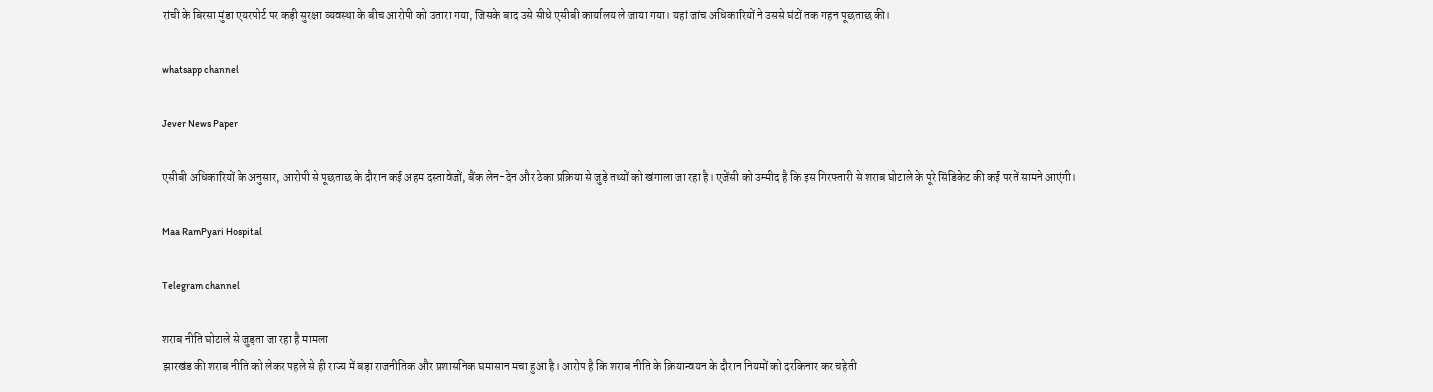रांची के बिरसा मुंडा एयरपोर्ट पर कड़ी सुरक्षा व्यवस्था के बीच आरोपी को उतारा गया, जिसके बाद उसे सीधे एसीबी कार्यालय ले जाया गया। यहां जांच अधिकारियों ने उससे घंटों तक गहन पूछताछ की।

whatsapp channel

Jever News Paper

एसीबी अधिकारियों के अनुसार, आरोपी से पूछताछ के दौरान कई अहम दस्तावेजों, बैंक लेन-देन और ठेका प्रक्रिया से जुड़े तथ्यों को खंगाला जा रहा है। एजेंसी को उम्मीद है कि इस गिरफ्तारी से शराब घोटाले के पूरे सिंडिकेट की कई परतें सामने आएंगी।

Maa RamPyari Hospital

Telegram channel

शराब नीति घोटाले से जुड़ता जा रहा है मामला
झारखंड की शराब नीति को लेकर पहले से ही राज्य में बड़ा राजनीतिक और प्रशासनिक घमासान मचा हुआ है। आरोप है कि शराब नीति के क्रियान्वयन के दौरान नियमों को दरकिनार कर चहेती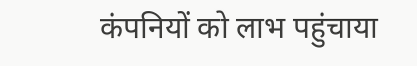कंपनियों को लाभ पहुंचाया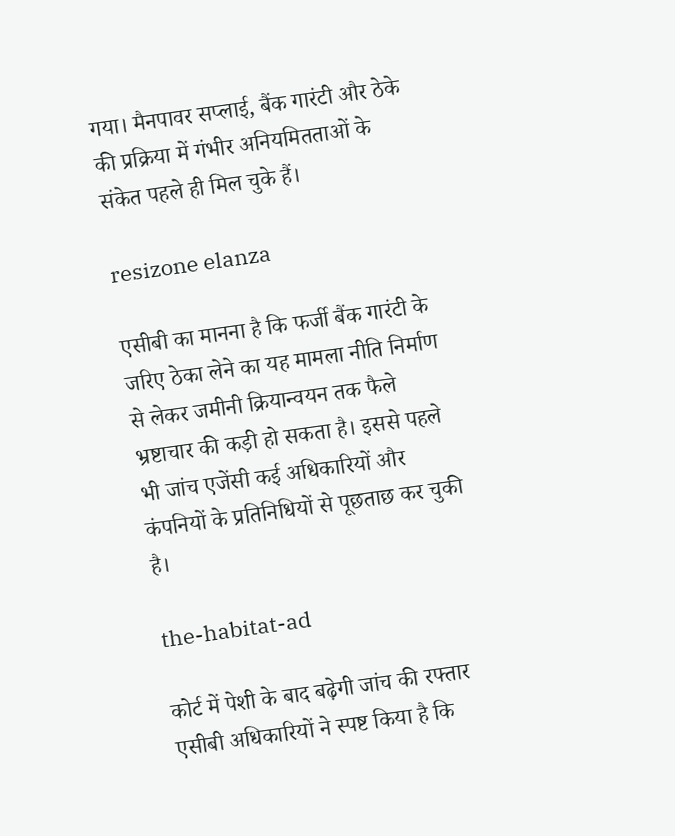गया। मैनपावर सप्लाई, बैंक गारंटी और ठेके की प्रक्रिया में गंभीर अनियमितताओं के संकेत पहले ही मिल चुके हैं।

resizone elanza

एसीबी का मानना है कि फर्जी बैंक गारंटी के जरिए ठेका लेने का यह मामला नीति निर्माण से लेकर जमीनी क्रियान्वयन तक फैले भ्रष्टाचार की कड़ी हो सकता है। इससे पहले भी जांच एजेंसी कई अधिकारियों और कंपनियों के प्रतिनिधियों से पूछताछ कर चुकी है।

the-habitat-ad

कोर्ट में पेशी के बाद बढ़ेगी जांच की रफ्तार
एसीबी अधिकारियों ने स्पष्ट किया है कि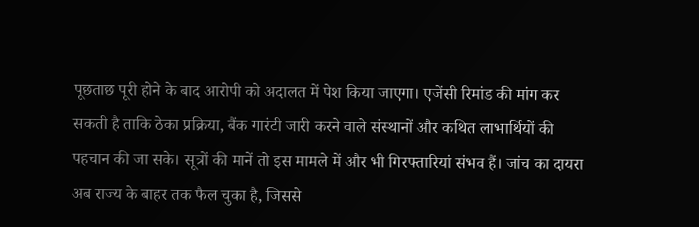पूछताछ पूरी होने के बाद आरोपी को अदालत में पेश किया जाएगा। एजेंसी रिमांड की मांग कर सकती है ताकि ठेका प्रक्रिया, बैंक गारंटी जारी करने वाले संस्थानों और कथित लाभार्थियों की पहचान की जा सके। सूत्रों की मानें तो इस मामले में और भी गिरफ्तारियां संभव हैं। जांच का दायरा अब राज्य के बाहर तक फैल चुका है, जिससे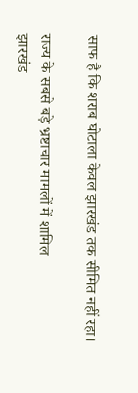साफ है कि शराब घोटाला केवल झारखंड तक सीमित नहीं रहा।

राज्य के सबसे बड़े भ्रष्टाचार मामलों में शामिल
झारखंड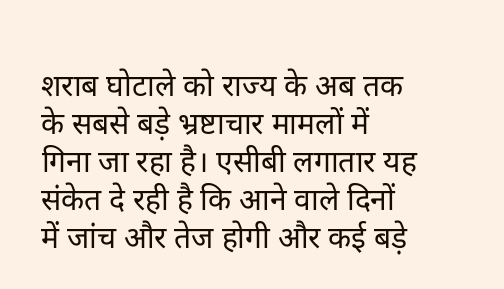शराब घोटाले को राज्य के अब तक के सबसे बड़े भ्रष्टाचार मामलों में गिना जा रहा है। एसीबी लगातार यह संकेत दे रही है कि आने वाले दिनों में जांच और तेज होगी और कई बड़े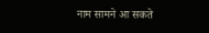नाम सामने आ सकते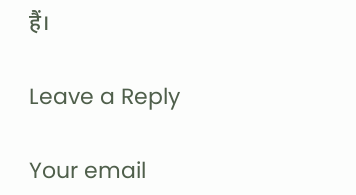हैं।

Leave a Reply

Your email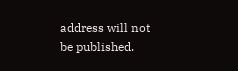address will not be published.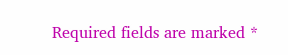Required fields are marked *